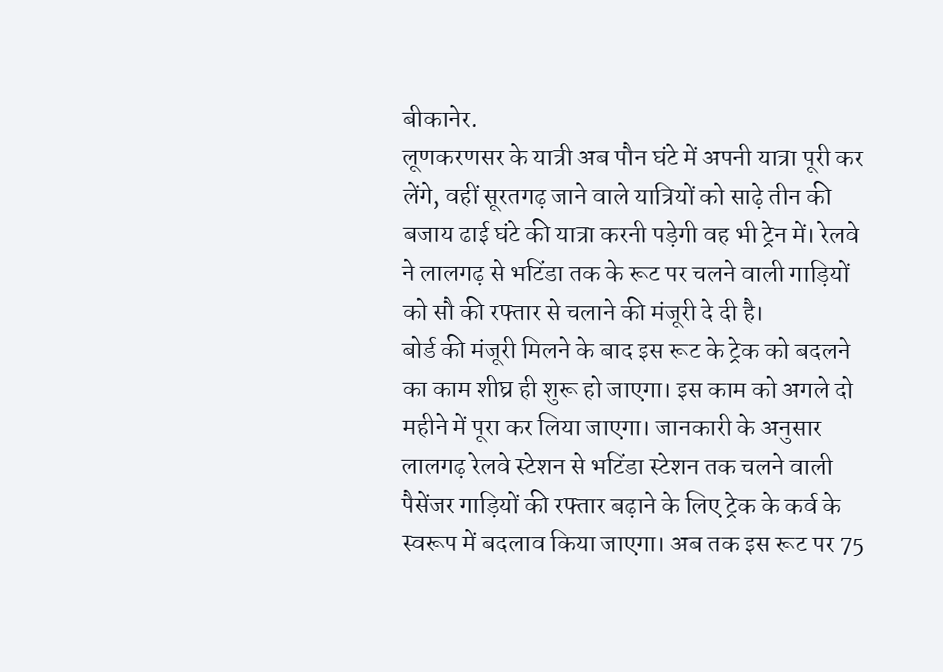बीकानेर.
लूणकरणसर के यात्री अब पौन घंटे में अपनी यात्रा पूरी कर लेंगे, वहीं सूरतगढ़ जाने वाले यात्रियों को साढ़े तीन की बजाय ढाई घंटे की यात्रा करनी पड़ेगी वह भी ट्रेन में। रेलवे ने लालगढ़ से भटिंडा तक के रूट पर चलने वाली गाड़ियों को सौ की रफ्तार से चलाने की मंजूरी दे दी है।
बोर्ड की मंजूरी मिलने के बाद इस रूट के ट्रेक को बदलने का काम शीघ्र ही शुरू हो जाएगा। इस काम को अगले दो महीने में पूरा कर लिया जाएगा। जानकारी के अनुसार लालगढ़ रेलवे स्टेशन से भटिंडा स्टेशन तक चलने वाली पैसेंजर गाड़ियों की रफ्तार बढ़ाने के लिए ट्रेक के कर्व के स्वरूप में बदलाव किया जाएगा। अब तक इस रूट पर 75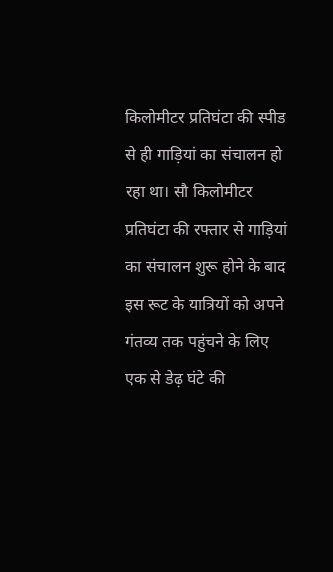किलोमीटर प्रतिघंटा की स्पीड से ही गाड़ियां का संचालन हो रहा था। सौ किलोमीटर प्रतिघंटा की रफ्तार से गाड़ियां का संचालन शुरू होने के बाद इस रूट के यात्रियों को अपने गंतव्य तक पहुंचने के लिए एक से डेढ़ घंटे की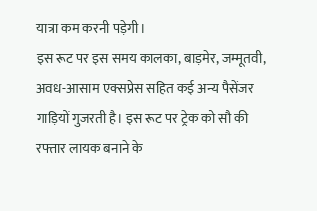यात्रा कम करनी पड़ेगी।
इस रूट पर इस समय कालका, बाड़मेर, जम्मूतवी, अवध-आसाम एक्सप्रेस सहित कई अन्य पैसेंजर गाड़ियों गुजरती है। इस रूट पर ट्रेक को सौ की रफ्तार लायक बनाने के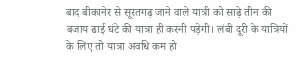बाद बीकानेर से सूरतगढ़ जाने वाले यात्री को साढ़े तीन की बजाय ढाई घंटे की यात्रा ही करनी पड़ेगी। लंबी दूरी के यात्रियों के लिए तो यात्रा अवधि कम हो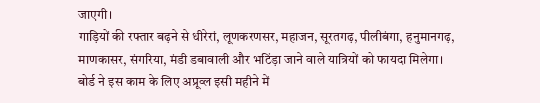जाएगी।
गाड़ियों की रफ्तार बढ़ने से धीरेरां, लूणकरणसर, महाजन, सूरतगढ़, पीलीबंगा, हनुमानगढ़, माणकासर, संगरिया, मंडी डबावाली और भटिंड़ा जाने वाले यात्रियों को फायदा मिलेगा।
बोर्ड ने इस काम के लिए अप्रूव्ल इसी महीने में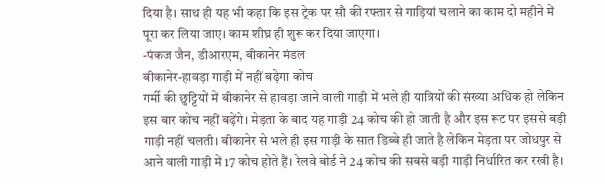दिया है। साथ ही यह भी कहा कि इस ट्रेक पर सौ की रफ्तार से गाड़ियां चलाने का काम दो महीने में पूरा कर लिया जाए। काम शीघ्र ही शुरू कर दिया जाएगा।
-पंकज जैन, डीआरएम, बीकानेर मंडल
बीकानेर-हावड़ा गाड़ी में नहीं बढ़ेगा कोच
गर्मी की छुट्टियों में बीकानेर से हावड़ा जाने वाली गाड़ी में भले ही यात्रियों की संख्या अधिक हो लेकिन इस बार कोच नहीं बढ़ेंगे। मेड़ता के बाद यह गाड़ी 24 कोच की हो जाती है और इस रूट पर इससे बड़ी गाड़ी नहीं चलती। बीकानेर से भले ही इस गाड़ी के सात डिब्बे ही जाते है लेकिन मेड़ता पर जोधपुर से आने वाली गाड़ी में 17 कोच होते हैं। रेलवे बोर्ड ने 24 कोच की सबसे बड़ी गाड़ी निर्धारित कर रखी है।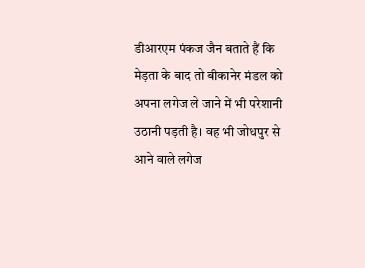डीआरएम पंकज जैन बताते हैं कि मेड़ता के बाद तो बीकानेर मंडल को अपना लगेज ले जाने में भी परेशानी उठानी पड़ती है। वह भी जोधपुर से आने वाले लगेज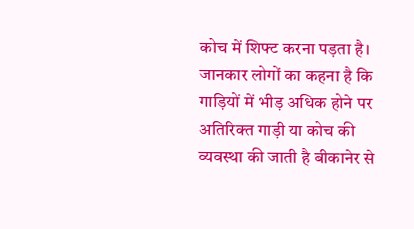कोच में शिफ्ट करना पड़ता है। जानकार लोगों का कहना है कि गाड़ियों में भीड़ अधिक होने पर अतिरिक्त गाड़ी या कोच की व्यवस्था की जाती है बीकानेर से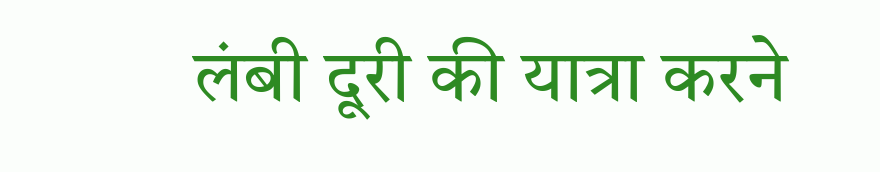लंबी दूरी की यात्रा करने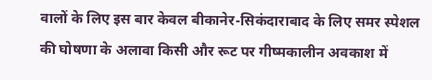वालों के लिए इस बार केवल बीकानेर-सिकंदाराबाद के लिए समर स्पेशल की घोषणा के अलावा किसी और रूट पर गीष्मकालीन अवकाश में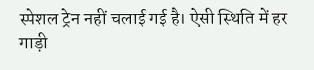स्पेशल ट्रेन नहीं चलाई गई है। ऐसी स्थिति में हर गाड़ी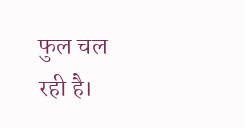फुल चल रही है।